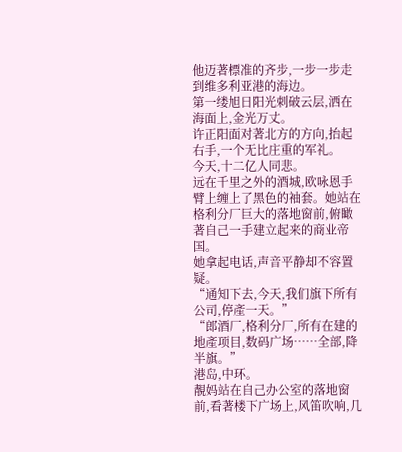他迈著標准的齐步,一步一步走到维多利亚港的海边。
第一缕旭日阳光刺破云层,洒在海面上,金光万丈。
许正阳面对著北方的方向,抬起右手,一个无比庄重的军礼。
今天,十二亿人同悲。
远在千里之外的酒城,欧咏恩手臂上缠上了黑色的袖套。她站在格利分厂巨大的落地窗前,俯瞰著自己一手建立起来的商业帝国。
她拿起电话,声音平静却不容置疑。
“通知下去,今天,我们旗下所有公司,停產一天。”
“郎酒厂,格利分厂,所有在建的地產项目,数码广场……全部,降半旗。”
港岛,中环。
靚妈站在自己办公室的落地窗前,看著楼下广场上,风笛吹响,几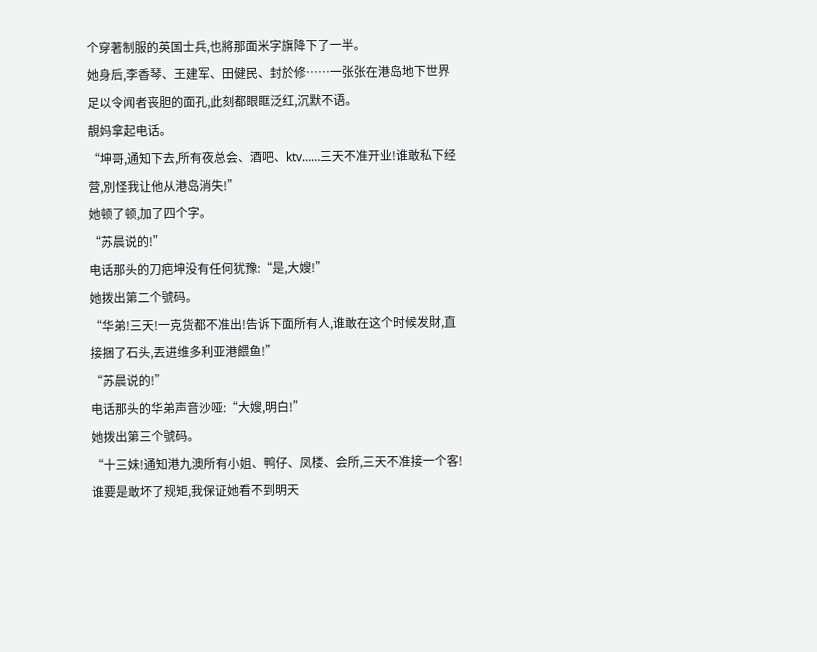个穿著制服的英国士兵,也將那面米字旗降下了一半。
她身后,李香琴、王建军、田健民、封於修……一张张在港岛地下世界足以令闻者丧胆的面孔,此刻都眼眶泛红,沉默不语。
靚妈拿起电话。
“坤哥,通知下去,所有夜总会、酒吧、ktv……三天不准开业!谁敢私下经营,別怪我让他从港岛消失!”
她顿了顿,加了四个字。
“苏晨说的!”
电话那头的刀疤坤没有任何犹豫:“是,大嫂!”
她拨出第二个號码。
“华弟!三天!一克货都不准出!告诉下面所有人,谁敢在这个时候发財,直接捆了石头,丟进维多利亚港餵鱼!”
“苏晨说的!”
电话那头的华弟声音沙哑:“大嫂,明白!”
她拨出第三个號码。
“十三妹!通知港九澳所有小姐、鸭仔、凤楼、会所,三天不准接一个客!谁要是敢坏了规矩,我保证她看不到明天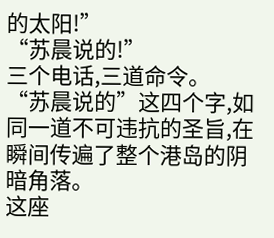的太阳!”
“苏晨说的!”
三个电话,三道命令。
“苏晨说的”这四个字,如同一道不可违抗的圣旨,在瞬间传遍了整个港岛的阴暗角落。
这座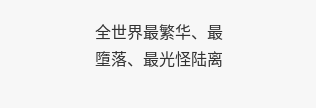全世界最繁华、最墮落、最光怪陆离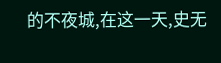的不夜城,在这一天,史无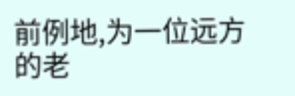前例地,为一位远方的老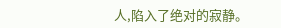人,陷入了绝对的寂静。